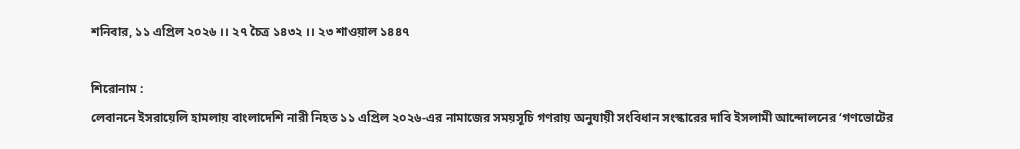শনিবার, ১১ এপ্রিল ২০২৬ ।। ২৭ চৈত্র ১৪৩২ ।। ২৩ শাওয়াল ১৪৪৭

শিরোনাম :
লেবাননে ইসরায়েলি হামলায় বাংলাদেশি নারী নিহত ১১ এপ্রিল ২০২৬-এর নামাজের সময়সূচি গণরায় অনুযায়ী সংবিধান সংস্কারের দাবি ইসলামী আন্দোলনের ‘গণভোটের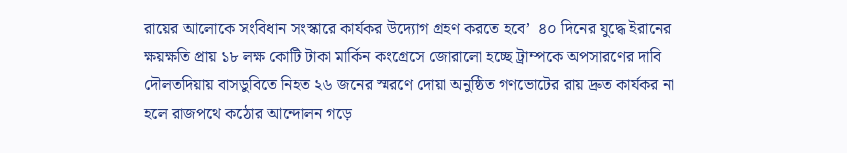রায়ের আলোকে সংবিধান সংস্কারে কার্যকর উদ্যোগ গ্রহণ করতে হবে’  ৪০ দিনের যুদ্ধে ইরানের ক্ষয়ক্ষতি প্রায় ১৮ লক্ষ কোটি টাকা মার্কিন কংগ্রেসে জোরালো হচ্ছে ট্রাম্পকে অপসারণের দাবি দৌলতদিয়ায় বাসডুবিতে নিহত ২৬ জনের স্মরণে দোয়া অনুষ্ঠিত গণভোটের রায় দ্রুত কার্যকর না হলে রাজপথে কঠোর আন্দোলন গড়ে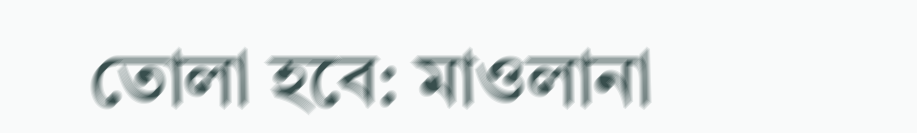তোলা হবে: মাওলানা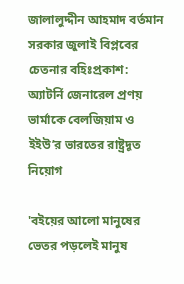জালালুদ্দীন আহমাদ বর্তমান সরকার জুলাই বিপ্লবের চেতনার বহিঃপ্রকাশ: অ্যাটর্নি জেনারেল প্রণয় ভার্মাকে বেলজিয়াম ও ইইউ’র ভারতের রাষ্ট্রদূত নিয়োগ

'বইয়ের আলো মানুষের ভেতর পড়লেই মানুষ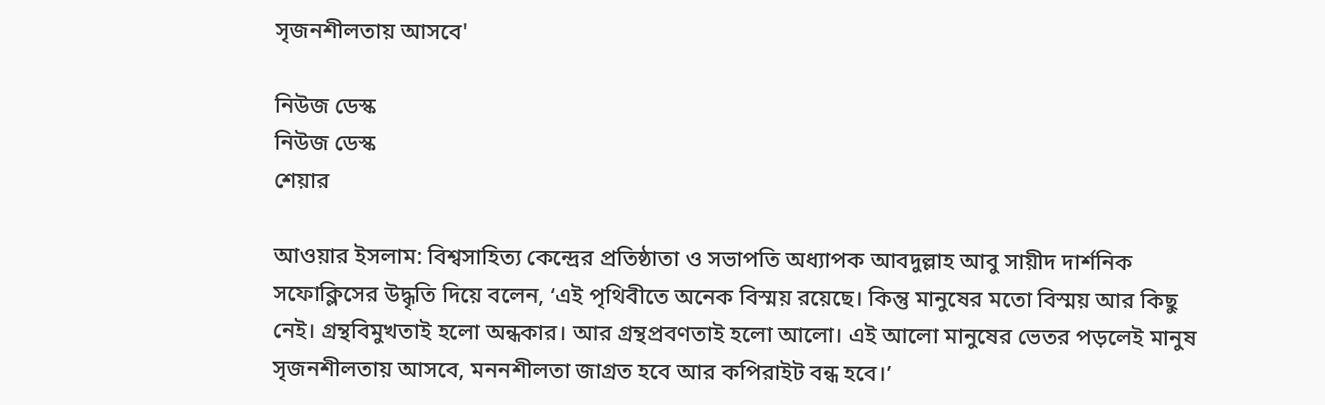সৃজনশীলতায় আসবে'

নিউজ ডেস্ক
নিউজ ডেস্ক
শেয়ার

আওয়ার ইসলাম: বিশ্বসাহিত্য কেন্দ্রের প্রতিষ্ঠাতা ও সভাপতি অধ্যাপক আবদুল্লাহ আবু সায়ীদ দার্শনিক সফোক্লিসের উদ্ধৃতি দিয়ে বলেন, ‘এই পৃথিবীতে অনেক বিস্ময় রয়েছে। কিন্তু মানুষের মতো বিস্ময় আর কিছু নেই। গ্রন্থবিমুখতাই হলো অন্ধকার। আর গ্রন্থপ্রবণতাই হলো আলো। এই আলো মানুষের ভেতর পড়লেই মানুষ সৃজনশীলতায় আসবে, মননশীলতা জাগ্রত হবে আর কপিরাইট বন্ধ হবে।’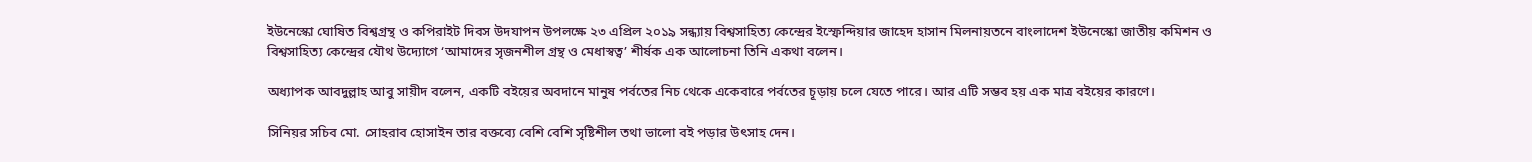ইউনেস্কো ঘোষিত বিশ্বগ্রন্থ ও কপিরাইট দিবস উদযাপন উপলক্ষে ২৩ এপ্রিল ২০১৯ সন্ধ্যায় বিশ্বসাহিত্য কেন্দ্রের ইস্ফেন্দিয়ার জাহেদ হাসান মিলনায়তনে বাংলাদেশ ইউনেস্কো জাতীয় কমিশন ও বিশ্বসাহিত্য কেন্দ্রের যৌথ উদ্যোগে ‘আমাদের সৃজনশীল গ্রন্থ ও মেধাস্বত্ব’ শীর্ষক এক আলোচনা তিনি একথা বলেন।

অধ্যাপক আবদুল্লাহ আবু সায়ীদ বলেন, একটি বইয়ের অবদানে মানুষ পর্বতের নিচ থেকে একেবারে পর্বতের চূড়ায় চলে যেতে পারে। আর এটি সম্ভব হয় এক মাত্র বইয়ের কারণে।

সিনিয়র সচিব মো. সোহরাব হোসাইন তার বক্তব্যে বেশি বেশি সৃষ্টিশীল তথা ভালো বই পড়ার উৎসাহ দেন।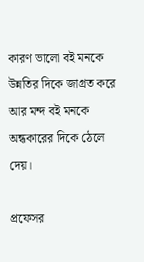কারণ ভালো বই মনকে উন্নতির দিকে জাগ্রত করে আর মন্দ বই মনকে অন্ধকারের দিকে ঠেলে দেয়।

প্রফেসর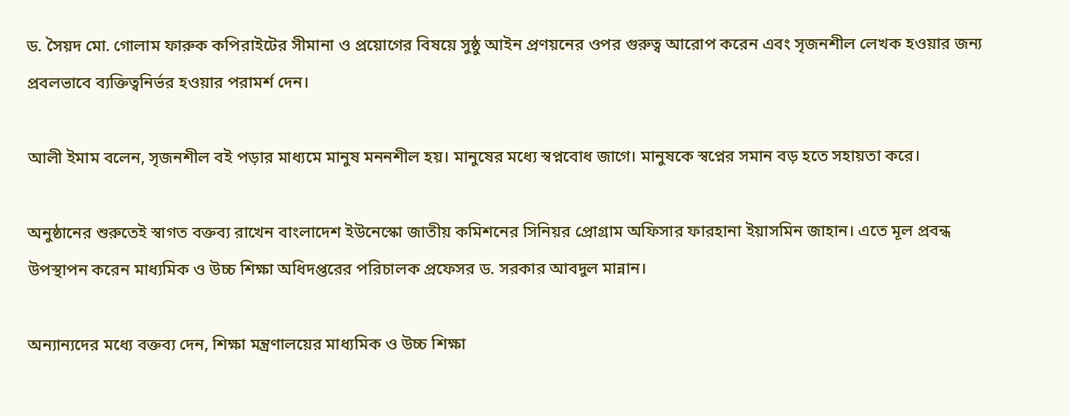ড. সৈয়দ মো. গোলাম ফারুক কপিরাইটের সীমানা ও প্রয়োগের বিষয়ে সুষ্ঠু আইন প্রণয়নের ওপর গুরুত্ব আরোপ করেন এবং সৃজনশীল লেখক হওয়ার জন্য প্রবলভাবে ব্যক্তিত্বনির্ভর হওয়ার পরামর্শ দেন।

আলী ইমাম বলেন, সৃজনশীল বই পড়ার মাধ্যমে মানুষ মননশীল হয়। মানুষের মধ্যে স্বপ্নবোধ জাগে। মানুষকে স্বপ্নের সমান বড় হতে সহায়তা করে।

অনুষ্ঠানের শুরুতেই স্বাগত বক্তব্য রাখেন বাংলাদেশ ইউনেস্কো জাতীয় কমিশনের সিনিয়র প্রোগ্রাম অফিসার ফারহানা ইয়াসমিন জাহান। এতে মূল প্রবন্ধ উপস্থাপন করেন মাধ্যমিক ও উচ্চ শিক্ষা অধিদপ্তরের পরিচালক প্রফেসর ড. সরকার আবদুল মান্নান।

অন্যান্যদের মধ্যে বক্তব্য দেন, শিক্ষা মন্ত্রণালয়ের মাধ্যমিক ও উচ্চ শিক্ষা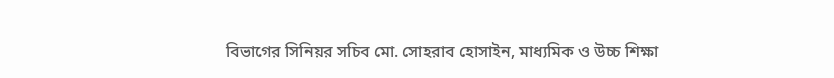বিভাগের সিনিয়র সচিব মো. সোহরাব হোসাইন, মাধ্যমিক ও উচ্চ শিক্ষা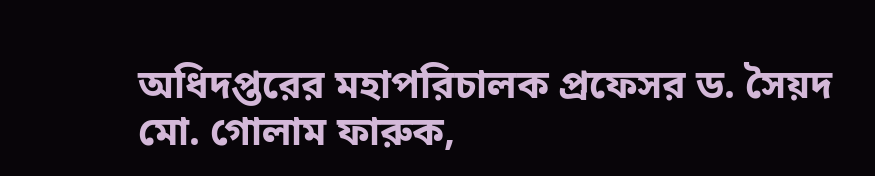অধিদপ্তরের মহাপরিচালক প্রফেসর ড. সৈয়দ মো. গোলাম ফারুক,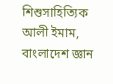শিশুসাহিত্যিক আলী ইমাম, বাংলাদেশ জ্ঞান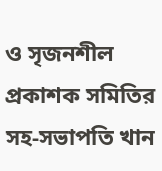ও সৃজনশীল প্রকাশক সমিতির সহ-সভাপতি খান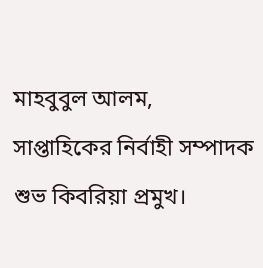মাহবুবুল আলম, সাপ্তাহিকের নির্বাহী সম্পাদক শুভ কিবরিয়া প্রমুখ।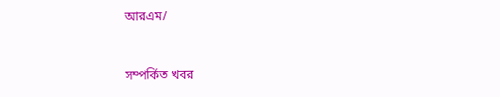আরএম/


সম্পর্কিত খবর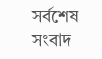সর্বশেষ সংবাদ